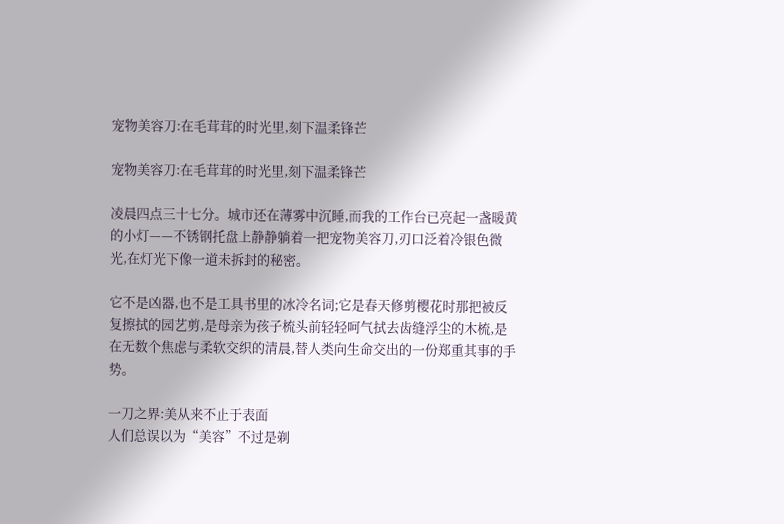宠物美容刀:在毛茸茸的时光里,刻下温柔锋芒

宠物美容刀:在毛茸茸的时光里,刻下温柔锋芒

凌晨四点三十七分。城市还在薄雾中沉睡,而我的工作台已亮起一盏暖黄的小灯——不锈钢托盘上静静躺着一把宠物美容刀,刃口泛着冷银色微光,在灯光下像一道未拆封的秘密。

它不是凶器,也不是工具书里的冰冷名词;它是春天修剪樱花时那把被反复擦拭的园艺剪,是母亲为孩子梳头前轻轻呵气拭去齿缝浮尘的木梳,是在无数个焦虑与柔软交织的清晨,替人类向生命交出的一份郑重其事的手势。

一刀之界:美从来不止于表面
人们总误以为“美容”不过是剃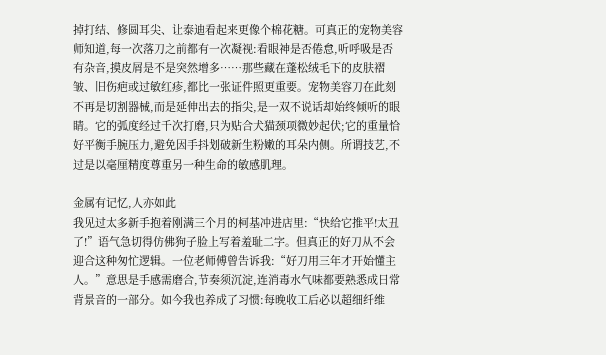掉打结、修圆耳尖、让泰迪看起来更像个棉花糖。可真正的宠物美容师知道,每一次落刀之前都有一次凝视:看眼神是否倦怠,听呼吸是否有杂音,摸皮屑是不是突然增多……那些藏在蓬松绒毛下的皮肤褶皱、旧伤疤或过敏红疹,都比一张证件照更重要。宠物美容刀在此刻不再是切割器械,而是延伸出去的指尖,是一双不说话却始终倾听的眼睛。它的弧度经过千次打磨,只为贴合犬猫颈项微妙起伏;它的重量恰好平衡手腕压力,避免因手抖划破新生粉嫩的耳朵内侧。所谓技艺,不过是以毫厘精度尊重另一种生命的敏感肌理。

金属有记忆,人亦如此
我见过太多新手抱着刚满三个月的柯基冲进店里:“快给它推平!太丑了!”语气急切得仿佛狗子脸上写着羞耻二字。但真正的好刀从不会迎合这种匆忙逻辑。一位老师傅曾告诉我:“好刀用三年才开始懂主人。”意思是手感需磨合,节奏须沉淀,连消毒水气味都要熟悉成日常背景音的一部分。如今我也养成了习惯:每晚收工后必以超细纤维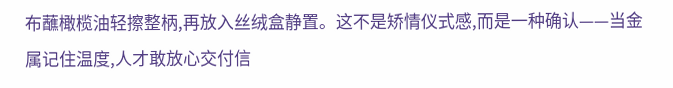布蘸橄榄油轻擦整柄,再放入丝绒盒静置。这不是矫情仪式感,而是一种确认——当金属记住温度,人才敢放心交付信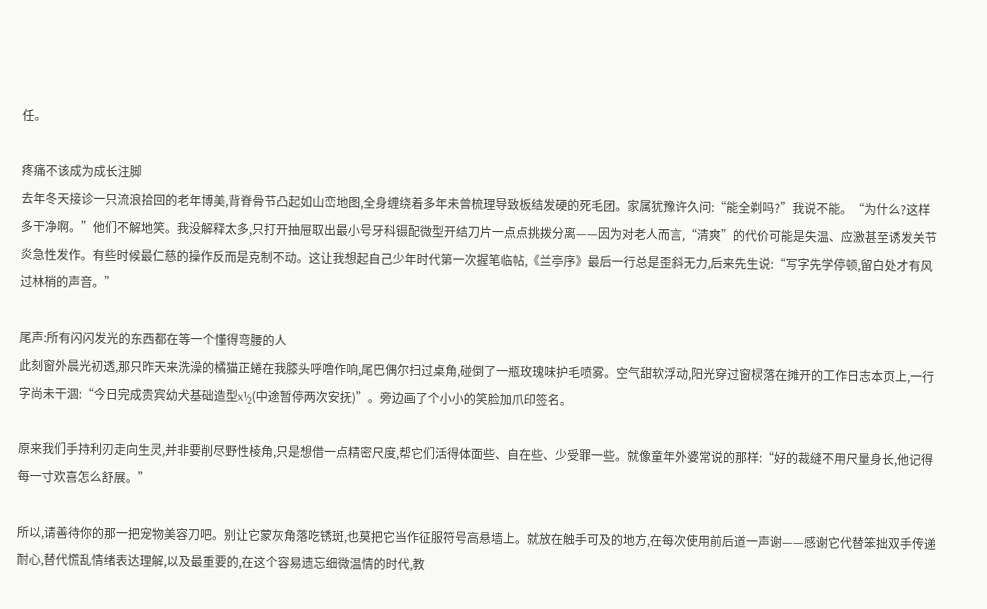任。

疼痛不该成为成长注脚
去年冬天接诊一只流浪拾回的老年博美,背脊骨节凸起如山峦地图,全身缠绕着多年未曾梳理导致板结发硬的死毛团。家属犹豫许久问:“能全剃吗?”我说不能。“为什么?这样多干净啊。”他们不解地笑。我没解释太多,只打开抽屉取出最小号牙科镊配微型开结刀片一点点挑拨分离——因为对老人而言,“清爽”的代价可能是失温、应激甚至诱发关节炎急性发作。有些时候最仁慈的操作反而是克制不动。这让我想起自己少年时代第一次握笔临帖,《兰亭序》最后一行总是歪斜无力,后来先生说:“写字先学停顿,留白处才有风过林梢的声音。”

尾声:所有闪闪发光的东西都在等一个懂得弯腰的人
此刻窗外晨光初透,那只昨天来洗澡的橘猫正蜷在我膝头呼噜作响,尾巴偶尔扫过桌角,碰倒了一瓶玫瑰味护毛喷雾。空气甜软浮动,阳光穿过窗棂落在摊开的工作日志本页上,一行字尚未干涸:“今日完成贵宾幼犬基础造型x½(中途暂停两次安抚)”。旁边画了个小小的笑脸加爪印签名。

原来我们手持利刃走向生灵,并非要削尽野性棱角,只是想借一点精密尺度,帮它们活得体面些、自在些、少受罪一些。就像童年外婆常说的那样:“好的裁缝不用尺量身长,他记得每一寸欢喜怎么舒展。”

所以,请善待你的那一把宠物美容刀吧。别让它蒙灰角落吃锈斑,也莫把它当作征服符号高悬墙上。就放在触手可及的地方,在每次使用前后道一声谢——感谢它代替笨拙双手传递耐心,替代慌乱情绪表达理解,以及最重要的,在这个容易遗忘细微温情的时代,教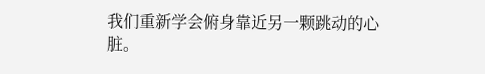我们重新学会俯身靠近另一颗跳动的心脏。